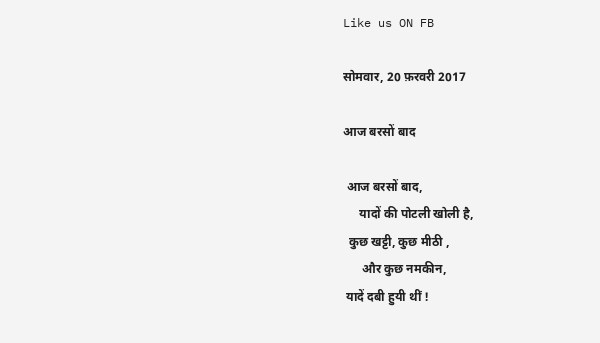Like us ON FB

सोमवार, 20 फ़रवरी 2017

आज बरसों बाद

 आज बरसों बाद,
     यादों की पोटली खोली है,
  कुछ खट्टी, कुछ मीठी ,
      और कुछ नमकीन,
 यादें दबी हुयी थीं !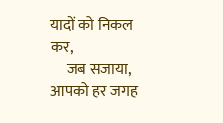यादों को निकल कर,
     जब सजाया,
आपको हर जगह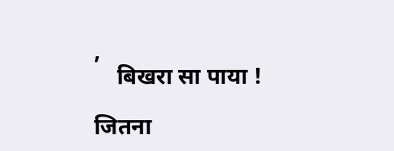,
    बिखरा सा पाया !

जितना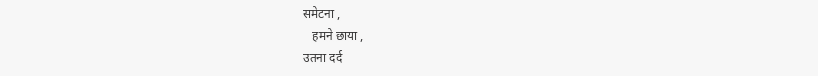समेटना ,
   हमने छाया ,
उतना दर्द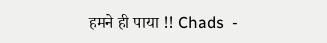हमने ही पाया !! Chads  -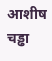आशीष चड्ढा